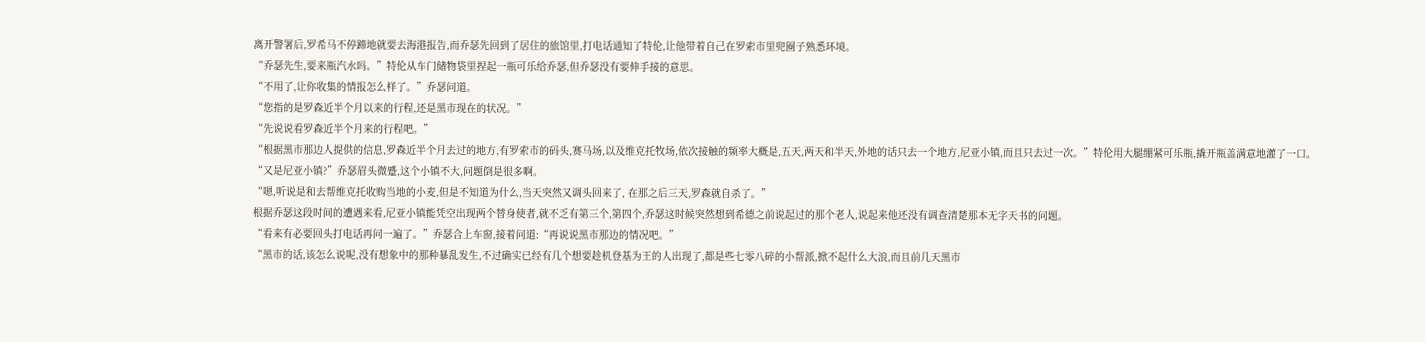离开警署后,罗希马不停蹄地就要去海港报告,而乔瑟先回到了居住的旅馆里,打电话通知了特伦,让他带着自己在罗索市里兜圈子熟悉环境。
“乔瑟先生,要来瓶汽水吗。”特伦从车门储物袋里捏起一瓶可乐给乔瑟,但乔瑟没有要伸手接的意思。
“不用了,让你收集的情报怎么样了。”乔瑟问道。
“您指的是罗森近半个月以来的行程,还是黑市现在的状况。”
“先说说看罗森近半个月来的行程吧。”
“根据黑市那边人提供的信息,罗森近半个月去过的地方,有罗索市的码头,赛马场,以及维克托牧场,依次接触的频率大概是,五天,两天和半天,外地的话只去一个地方,尼亚小镇,而且只去过一次。”特伦用大腿绷紧可乐瓶,撬开瓶盖满意地灌了一口。
“又是尼亚小镇?”乔瑟眉头微蹙,这个小镇不大,问题倒是很多啊。
“嗯,听说是和去帮维克托收购当地的小麦,但是不知道为什么,当天突然又调头回来了, 在那之后三天,罗森就自杀了。”
根据乔瑟这段时间的遭遇来看,尼亚小镇能凭空出现两个替身使者,就不乏有第三个,第四个,乔瑟这时候突然想到希德之前说起过的那个老人,说起来他还没有调查清楚那本无字天书的问题。
“看来有必要回头打电话再问一遍了。”乔瑟合上车窗,接着问道:“再说说黑市那边的情况吧。”
“黑市的话,该怎么说呢,没有想象中的那种暴乱发生,不过确实已经有几个想要趁机登基为王的人出现了,都是些七零八碎的小帮派,掀不起什么大浪,而且前几天黑市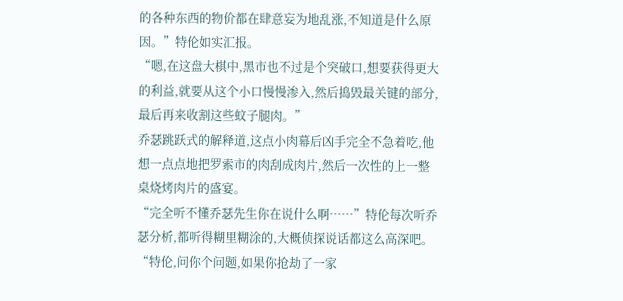的各种东西的物价都在肆意妄为地乱涨,不知道是什么原因。”特伦如实汇报。
“嗯,在这盘大棋中,黑市也不过是个突破口,想要获得更大的利益,就要从这个小口慢慢渗入,然后捣毁最关键的部分,最后再来收割这些蚊子腿肉。”
乔瑟跳跃式的解释道,这点小肉幕后凶手完全不急着吃,他想一点点地把罗索市的肉刮成肉片,然后一次性的上一整桌烧烤肉片的盛宴。
“完全听不懂乔瑟先生你在说什么啊……”特伦每次听乔瑟分析,都听得糊里糊涂的,大概侦探说话都这么高深吧。
“特伦,问你个问题,如果你抢劫了一家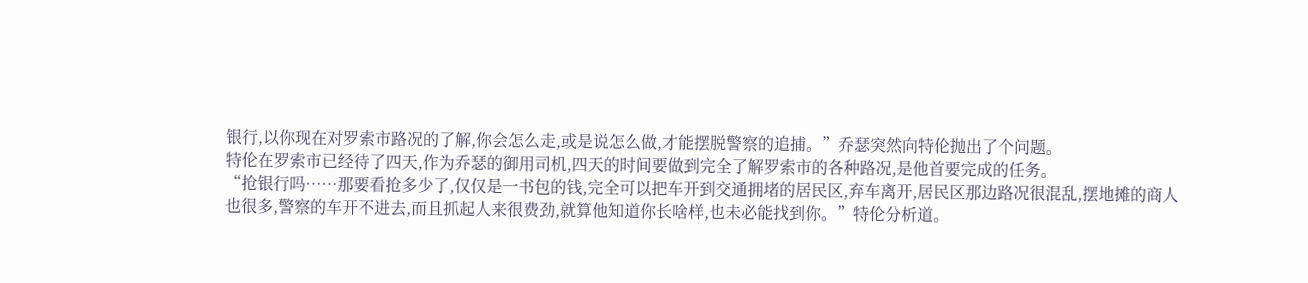银行,以你现在对罗索市路况的了解,你会怎么走,或是说怎么做,才能摆脱警察的追捕。”乔瑟突然向特伦抛出了个问题。
特伦在罗索市已经待了四天,作为乔瑟的御用司机,四天的时间要做到完全了解罗索市的各种路况,是他首要完成的任务。
“抢银行吗……那要看抢多少了,仅仅是一书包的钱,完全可以把车开到交通拥堵的居民区,弃车离开,居民区那边路况很混乱,摆地摊的商人也很多,警察的车开不进去,而且抓起人来很费劲,就算他知道你长啥样,也未必能找到你。”特伦分析道。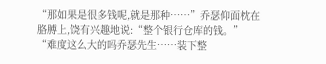“那如果是很多钱呢,就是那种……”乔瑟仰面枕在胳膊上,饶有兴趣地说:“整个银行仓库的钱。”
“难度这么大的吗乔瑟先生……装下整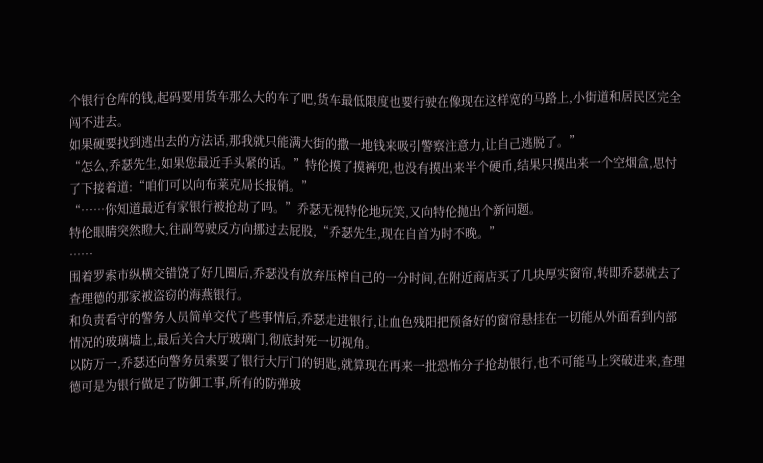个银行仓库的钱,起码要用货车那么大的车了吧,货车最低限度也要行驶在像现在这样宽的马路上,小街道和居民区完全闯不进去。
如果硬要找到逃出去的方法话,那我就只能满大街的撒一地钱来吸引警察注意力,让自己逃脱了。”
“怎么,乔瑟先生,如果您最近手头紧的话。”特伦摸了摸裤兜,也没有摸出来半个硬币,结果只摸出来一个空烟盒,思忖了下接着道:“咱们可以向布莱克局长报销。”
“……你知道最近有家银行被抢劫了吗。”乔瑟无视特伦地玩笑,又向特伦抛出个新问题。
特伦眼睛突然瞪大,往副驾驶反方向挪过去屁股,“乔瑟先生,现在自首为时不晚。”
……
围着罗索市纵横交错饶了好几圈后,乔瑟没有放弃压榨自己的一分时间,在附近商店买了几块厚实窗帘,转即乔瑟就去了查理德的那家被盗窃的海燕银行。
和负责看守的警务人员简单交代了些事情后,乔瑟走进银行,让血色残阳把预备好的窗帘悬挂在一切能从外面看到内部情况的玻璃墙上,最后关合大厅玻璃门,彻底封死一切视角。
以防万一,乔瑟还向警务员索要了银行大厅门的钥匙,就算现在再来一批恐怖分子抢劫银行,也不可能马上突破进来,查理德可是为银行做足了防御工事,所有的防弹玻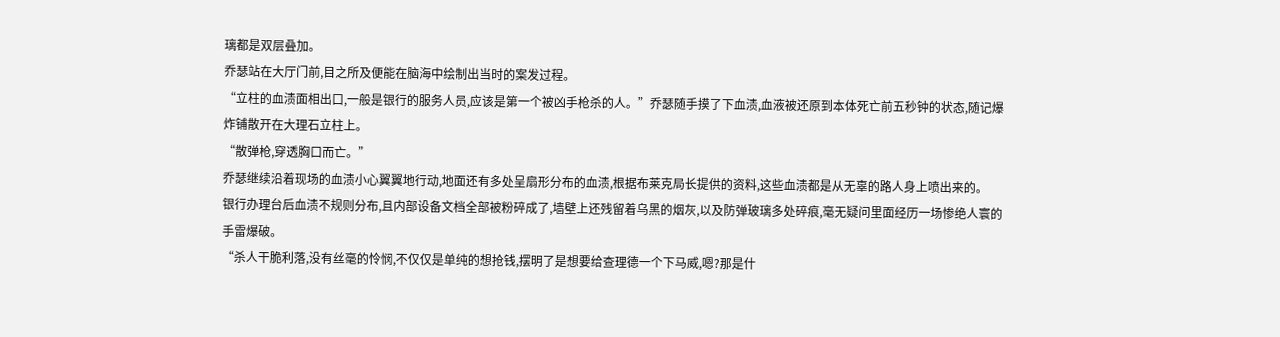璃都是双层叠加。
乔瑟站在大厅门前,目之所及便能在脑海中绘制出当时的案发过程。
“立柱的血渍面相出口,一般是银行的服务人员,应该是第一个被凶手枪杀的人。”乔瑟随手摸了下血渍,血液被还原到本体死亡前五秒钟的状态,随记爆炸铺散开在大理石立柱上。
“散弹枪,穿透胸口而亡。”
乔瑟继续沿着现场的血渍小心翼翼地行动,地面还有多处呈扇形分布的血渍,根据布莱克局长提供的资料,这些血渍都是从无辜的路人身上喷出来的。
银行办理台后血渍不规则分布,且内部设备文档全部被粉碎成了,墙壁上还残留着乌黑的烟灰,以及防弹玻璃多处碎痕,毫无疑问里面经历一场惨绝人寰的手雷爆破。
“杀人干脆利落,没有丝毫的怜悯,不仅仅是单纯的想抢钱,摆明了是想要给查理德一个下马威,嗯?那是什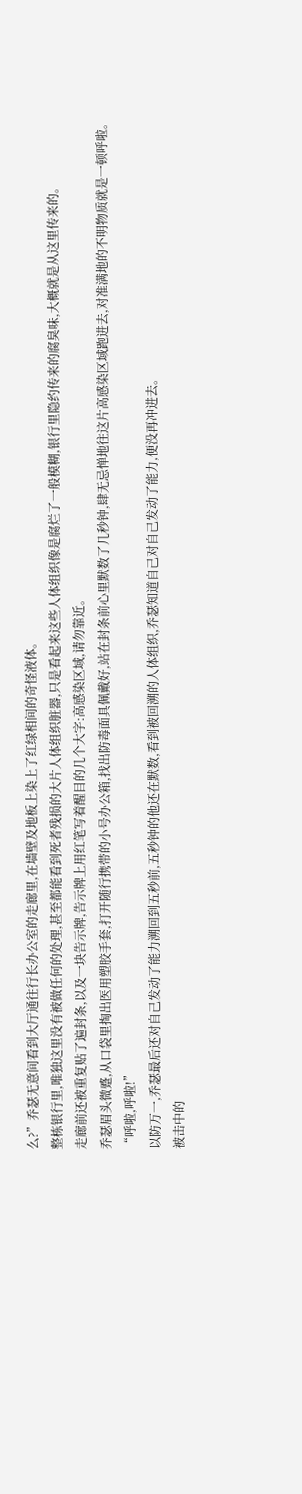么?”乔瑟无意间看到大厅通往行长办公室的走廊里,在墙壁及地板上染上了红绿相间的奇怪液体。
整栋银行里,唯独这里没有被做任何的处理,甚至都能看到死者残损的大片人体组织脏器,只是看起来这些人体组织像是腐烂了一般模糊,银行里隐约传来的腐臭味,大概就是从这里传来的。
走廊前还被重复贴了遍封条,以及一块告示牌,告示牌上用红笔写着醒目的几个大字:高感染区域,请勿靠近。
乔瑟眉头微蹙,从口袋里掏出医用塑胶手套,打开随行携带的小号办公箱,找出防毒面具佩戴好,站在封条前心里默数了几秒钟,肆无忌惮地往这片高感染区域跑进去,对准满地的不明物质就是一顿呼啦。
“呼啦,呼啦!”
以防万一,乔瑟最后还对自己发动了能力溯回到五秒前,五秒钟的他还在默数,看到被回溯的人体组织,乔瑟知道自己对自己发动了能力,便没再冲进去。
被击中的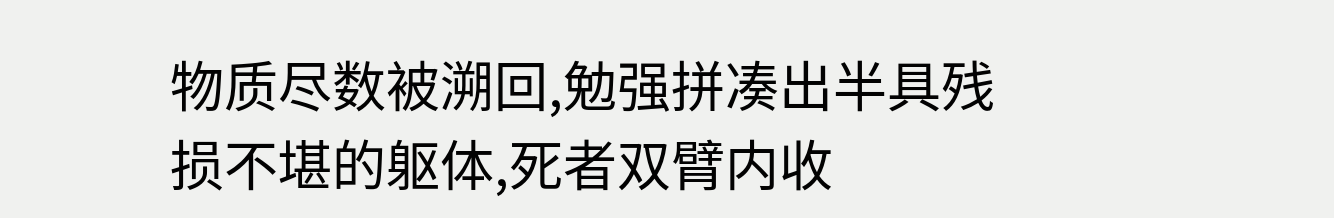物质尽数被溯回,勉强拼凑出半具残损不堪的躯体,死者双臂内收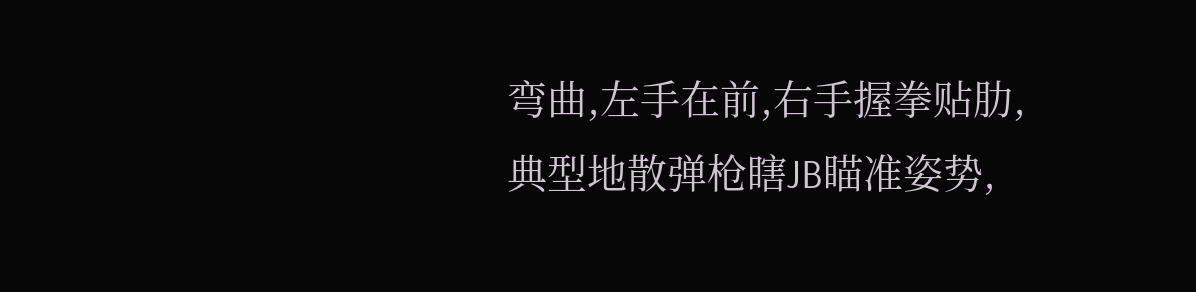弯曲,左手在前,右手握拳贴肋,典型地散弹枪瞎JB瞄准姿势,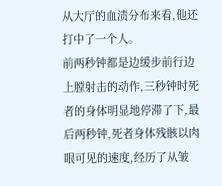从大厅的血渍分布来看,他还打中了一个人。
前两秒钟都是边缓步前行边上膛射击的动作,三秒钟时死者的身体明显地停滞了下,最后两秒钟,死者身体残骸以肉眼可见的速度,经历了从皱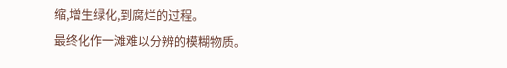缩,增生绿化,到腐烂的过程。
最终化作一滩难以分辨的模糊物质。